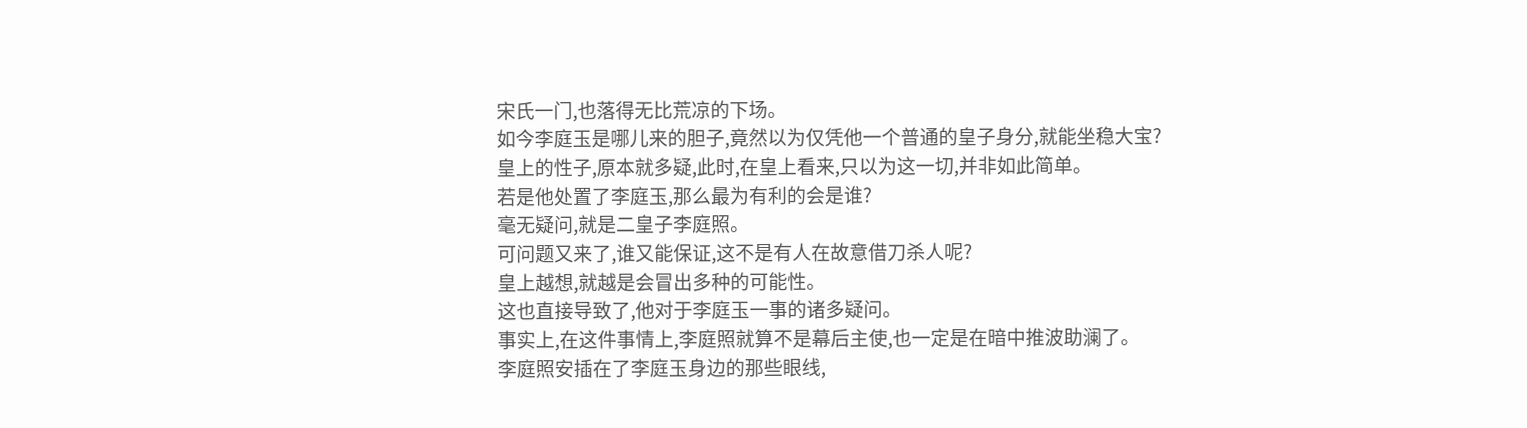宋氏一门,也落得无比荒凉的下场。
如今李庭玉是哪儿来的胆子,竟然以为仅凭他一个普通的皇子身分,就能坐稳大宝?
皇上的性子,原本就多疑,此时,在皇上看来,只以为这一切,并非如此简单。
若是他处置了李庭玉,那么最为有利的会是谁?
毫无疑问,就是二皇子李庭照。
可问题又来了,谁又能保证,这不是有人在故意借刀杀人呢?
皇上越想,就越是会冒出多种的可能性。
这也直接导致了,他对于李庭玉一事的诸多疑问。
事实上,在这件事情上,李庭照就算不是幕后主使,也一定是在暗中推波助澜了。
李庭照安插在了李庭玉身边的那些眼线,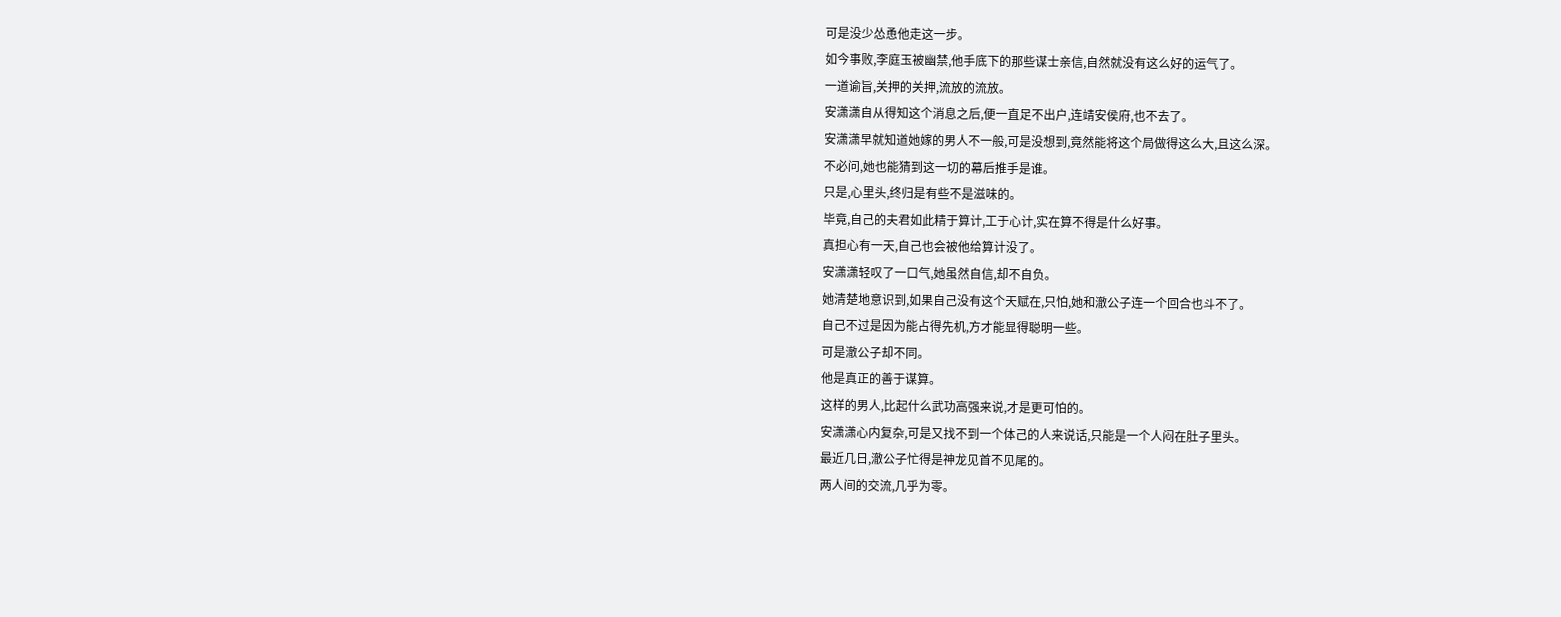可是没少怂恿他走这一步。
如今事败,李庭玉被幽禁,他手底下的那些谋士亲信,自然就没有这么好的运气了。
一道谕旨,关押的关押,流放的流放。
安潇潇自从得知这个消息之后,便一直足不出户,连靖安侯府,也不去了。
安潇潇早就知道她嫁的男人不一般,可是没想到,竟然能将这个局做得这么大,且这么深。
不必问,她也能猜到这一切的幕后推手是谁。
只是,心里头,终归是有些不是滋味的。
毕竟,自己的夫君如此精于算计,工于心计,实在算不得是什么好事。
真担心有一天,自己也会被他给算计没了。
安潇潇轻叹了一口气,她虽然自信,却不自负。
她清楚地意识到,如果自己没有这个天赋在,只怕,她和澈公子连一个回合也斗不了。
自己不过是因为能占得先机,方才能显得聪明一些。
可是澈公子却不同。
他是真正的善于谋算。
这样的男人,比起什么武功高强来说,才是更可怕的。
安潇潇心内复杂,可是又找不到一个体己的人来说话,只能是一个人闷在肚子里头。
最近几日,澈公子忙得是神龙见首不见尾的。
两人间的交流,几乎为零。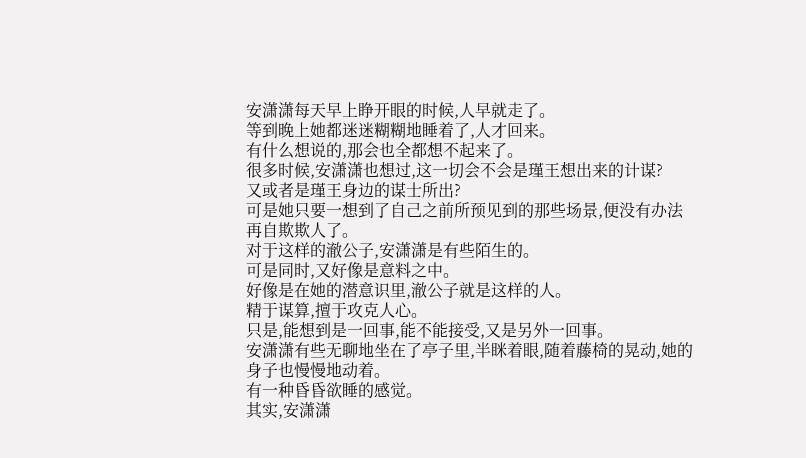安潇潇每天早上睁开眼的时候,人早就走了。
等到晚上她都迷迷糊糊地睡着了,人才回来。
有什么想说的,那会也全都想不起来了。
很多时候,安潇潇也想过,这一切会不会是瑾王想出来的计谋?
又或者是瑾王身边的谋士所出?
可是她只要一想到了自己之前所预见到的那些场景,便没有办法再自欺欺人了。
对于这样的澈公子,安潇潇是有些陌生的。
可是同时,又好像是意料之中。
好像是在她的潜意识里,澈公子就是这样的人。
精于谋算,擅于攻克人心。
只是,能想到是一回事,能不能接受,又是另外一回事。
安潇潇有些无聊地坐在了亭子里,半眯着眼,随着藤椅的晃动,她的身子也慢慢地动着。
有一种昏昏欲睡的感觉。
其实,安潇潇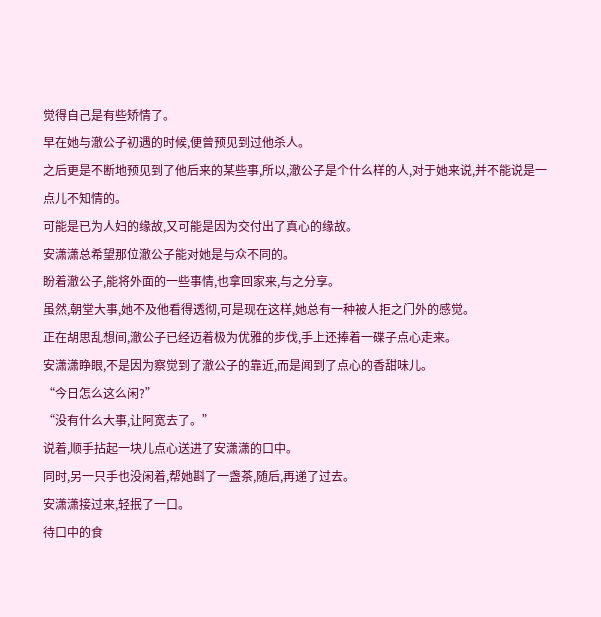觉得自己是有些矫情了。
早在她与澈公子初遇的时候,便曾预见到过他杀人。
之后更是不断地预见到了他后来的某些事,所以,澈公子是个什么样的人,对于她来说,并不能说是一点儿不知情的。
可能是已为人妇的缘故,又可能是因为交付出了真心的缘故。
安潇潇总希望那位澈公子能对她是与众不同的。
盼着澈公子,能将外面的一些事情,也拿回家来,与之分享。
虽然,朝堂大事,她不及他看得透彻,可是现在这样,她总有一种被人拒之门外的感觉。
正在胡思乱想间,澈公子已经迈着极为优雅的步伐,手上还捧着一碟子点心走来。
安潇潇睁眼,不是因为察觉到了澈公子的靠近,而是闻到了点心的香甜味儿。
“今日怎么这么闲?”
“没有什么大事,让阿宽去了。”
说着,顺手拈起一块儿点心送进了安潇潇的口中。
同时,另一只手也没闲着,帮她斟了一盏茶,随后,再递了过去。
安潇潇接过来,轻抿了一口。
待口中的食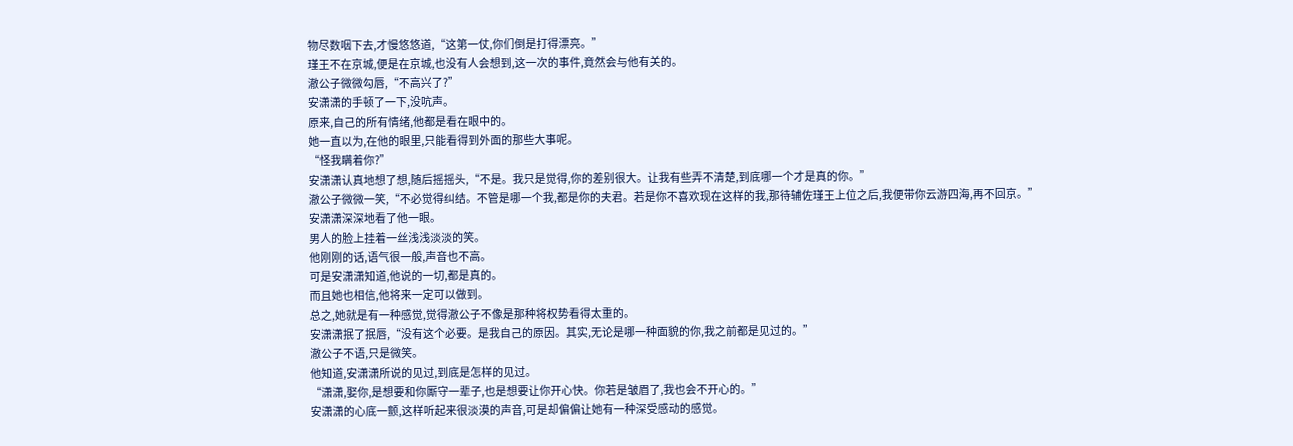物尽数咽下去,才慢悠悠道,“这第一仗,你们倒是打得漂亮。”
瑾王不在京城,便是在京城,也没有人会想到,这一次的事件,竟然会与他有关的。
澈公子微微勾唇,“不高兴了?”
安潇潇的手顿了一下,没吭声。
原来,自己的所有情绪,他都是看在眼中的。
她一直以为,在他的眼里,只能看得到外面的那些大事呢。
“怪我瞒着你?”
安潇潇认真地想了想,随后摇摇头,“不是。我只是觉得,你的差别很大。让我有些弄不清楚,到底哪一个才是真的你。”
澈公子微微一笑,“不必觉得纠结。不管是哪一个我,都是你的夫君。若是你不喜欢现在这样的我,那待辅佐瑾王上位之后,我便带你云游四海,再不回京。”
安潇潇深深地看了他一眼。
男人的脸上挂着一丝浅浅淡淡的笑。
他刚刚的话,语气很一般,声音也不高。
可是安潇潇知道,他说的一切,都是真的。
而且她也相信,他将来一定可以做到。
总之,她就是有一种感觉,觉得澈公子不像是那种将权势看得太重的。
安潇潇抿了抿唇,“没有这个必要。是我自己的原因。其实,无论是哪一种面貌的你,我之前都是见过的。”
澈公子不语,只是微笑。
他知道,安潇潇所说的见过,到底是怎样的见过。
“潇潇,娶你,是想要和你厮守一辈子,也是想要让你开心快。你若是皱眉了,我也会不开心的。”
安潇潇的心底一颤,这样听起来很淡漠的声音,可是却偏偏让她有一种深受感动的感觉。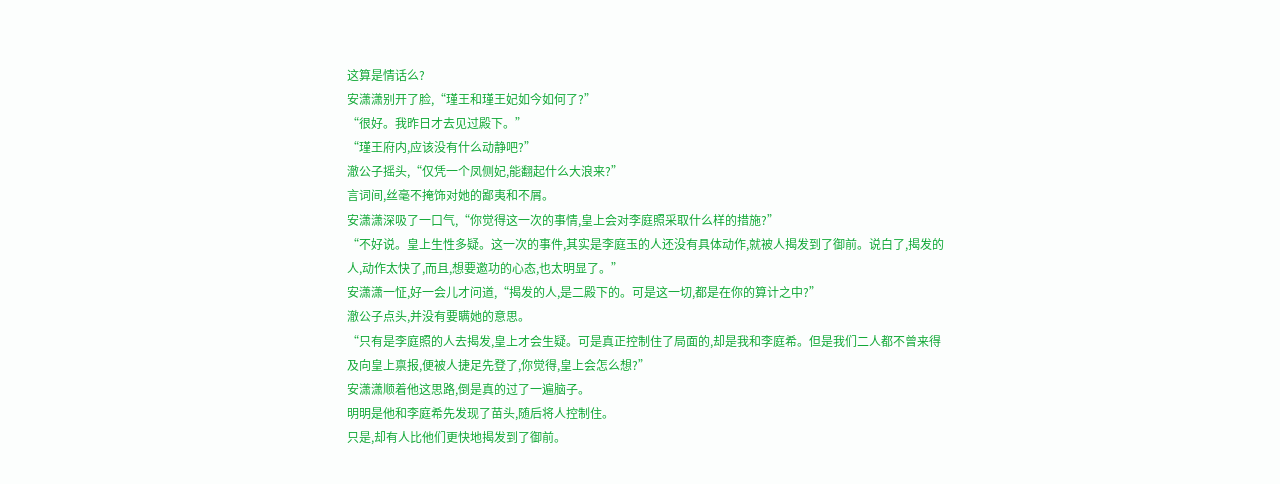这算是情话么?
安潇潇别开了脸,“瑾王和瑾王妃如今如何了?”
“很好。我昨日才去见过殿下。”
“瑾王府内,应该没有什么动静吧?”
澈公子摇头,“仅凭一个凤侧妃,能翻起什么大浪来?”
言词间,丝毫不掩饰对她的鄙夷和不屑。
安潇潇深吸了一口气,“你觉得这一次的事情,皇上会对李庭照采取什么样的措施?”
“不好说。皇上生性多疑。这一次的事件,其实是李庭玉的人还没有具体动作,就被人揭发到了御前。说白了,揭发的人,动作太快了,而且,想要邀功的心态,也太明显了。”
安潇潇一怔,好一会儿才问道,“揭发的人,是二殿下的。可是这一切,都是在你的算计之中?”
澈公子点头,并没有要瞒她的意思。
“只有是李庭照的人去揭发,皇上才会生疑。可是真正控制住了局面的,却是我和李庭希。但是我们二人都不曾来得及向皇上禀报,便被人捷足先登了,你觉得,皇上会怎么想?”
安潇潇顺着他这思路,倒是真的过了一遍脑子。
明明是他和李庭希先发现了苗头,随后将人控制住。
只是,却有人比他们更快地揭发到了御前。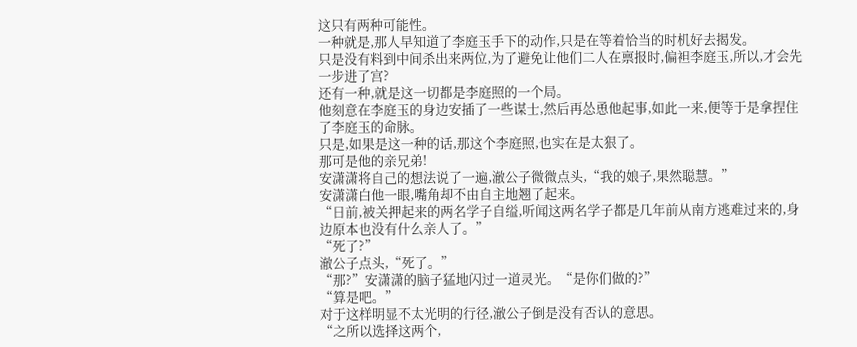这只有两种可能性。
一种就是,那人早知道了李庭玉手下的动作,只是在等着恰当的时机好去揭发。
只是没有料到中间杀出来两位,为了避免让他们二人在禀报时,偏袒李庭玉,所以,才会先一步进了宫?
还有一种,就是这一切都是李庭照的一个局。
他刻意在李庭玉的身边安插了一些谋士,然后再怂恿他起事,如此一来,便等于是拿捏住了李庭玉的命脉。
只是,如果是这一种的话,那这个李庭照,也实在是太狠了。
那可是他的亲兄弟!
安潇潇将自己的想法说了一遍,澈公子微微点头,“我的娘子,果然聪慧。”
安潇潇白他一眼,嘴角却不由自主地翘了起来。
“日前,被关押起来的两名学子自缢,听闻这两名学子都是几年前从南方逃难过来的,身边原本也没有什么亲人了。”
“死了?”
澈公子点头,“死了。”
“那?”安潇潇的脑子猛地闪过一道灵光。“是你们做的?”
“算是吧。”
对于这样明显不太光明的行径,澈公子倒是没有否认的意思。
“之所以选择这两个,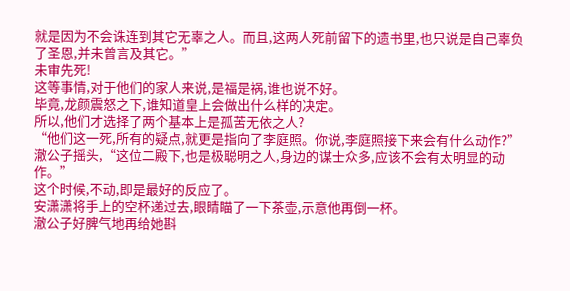就是因为不会诛连到其它无辜之人。而且,这两人死前留下的遗书里,也只说是自己辜负了圣恩,并未曾言及其它。”
未审先死!
这等事情,对于他们的家人来说,是福是祸,谁也说不好。
毕竟,龙颜震怒之下,谁知道皇上会做出什么样的决定。
所以,他们才选择了两个基本上是孤苦无依之人?
“他们这一死,所有的疑点,就更是指向了李庭照。你说,李庭照接下来会有什么动作?”
澈公子摇头,“这位二殿下,也是极聪明之人,身边的谋士众多,应该不会有太明显的动作。”
这个时候,不动,即是最好的反应了。
安潇潇将手上的空杯递过去,眼睛瞄了一下茶壶,示意他再倒一杯。
澈公子好脾气地再给她斟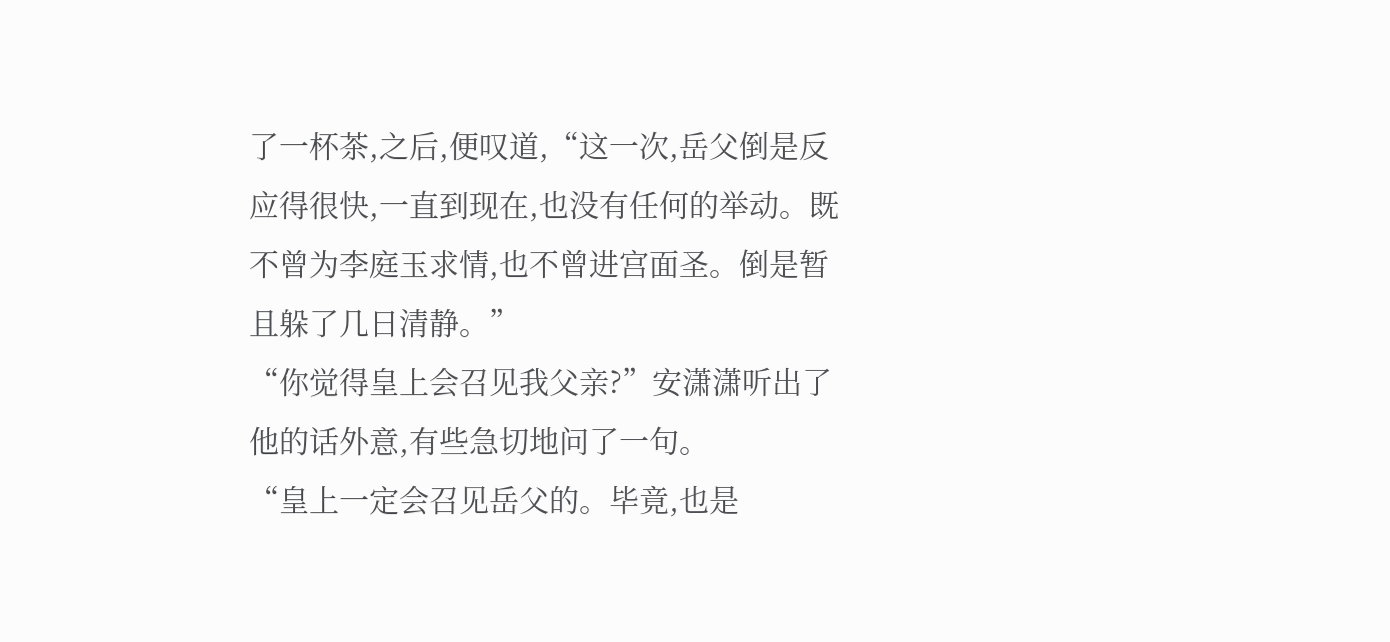了一杯茶,之后,便叹道,“这一次,岳父倒是反应得很快,一直到现在,也没有任何的举动。既不曾为李庭玉求情,也不曾进宫面圣。倒是暂且躲了几日清静。”
“你觉得皇上会召见我父亲?”安潇潇听出了他的话外意,有些急切地问了一句。
“皇上一定会召见岳父的。毕竟,也是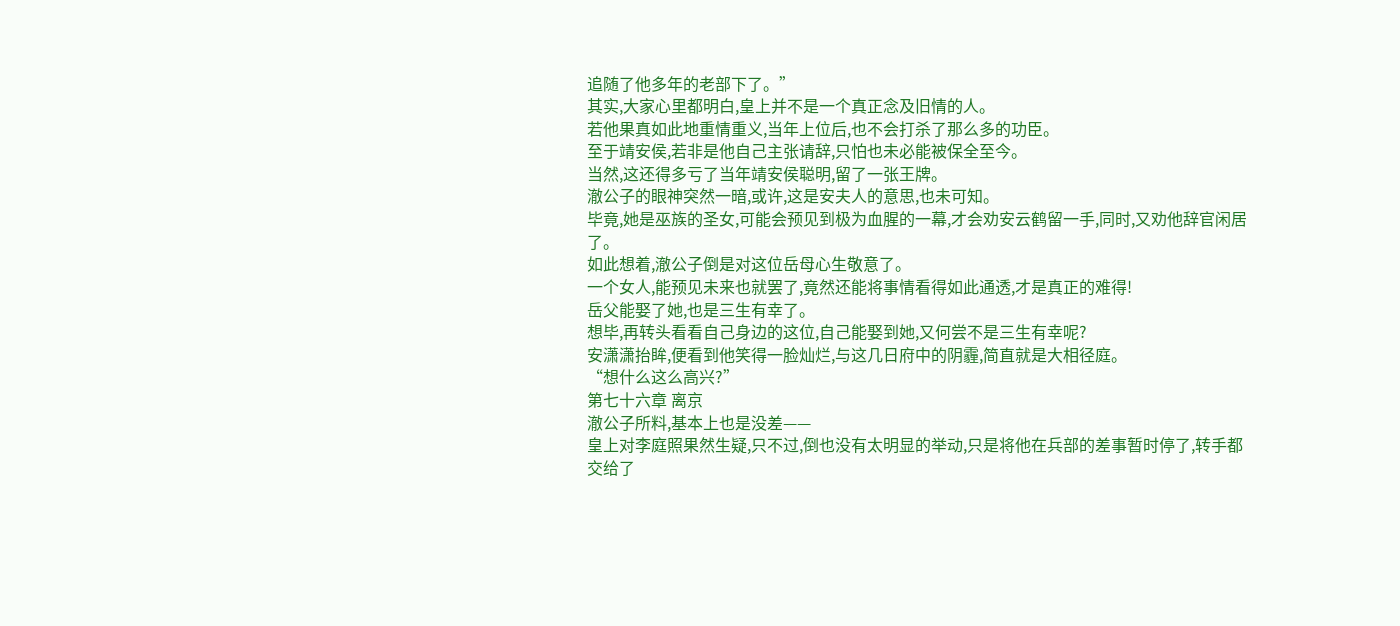追随了他多年的老部下了。”
其实,大家心里都明白,皇上并不是一个真正念及旧情的人。
若他果真如此地重情重义,当年上位后,也不会打杀了那么多的功臣。
至于靖安侯,若非是他自己主张请辞,只怕也未必能被保全至今。
当然,这还得多亏了当年靖安侯聪明,留了一张王牌。
澈公子的眼神突然一暗,或许,这是安夫人的意思,也未可知。
毕竟,她是巫族的圣女,可能会预见到极为血腥的一幕,才会劝安云鹤留一手,同时,又劝他辞官闲居了。
如此想着,澈公子倒是对这位岳母心生敬意了。
一个女人,能预见未来也就罢了,竟然还能将事情看得如此通透,才是真正的难得!
岳父能娶了她,也是三生有幸了。
想毕,再转头看看自己身边的这位,自己能娶到她,又何尝不是三生有幸呢?
安潇潇抬眸,便看到他笑得一脸灿烂,与这几日府中的阴霾,简直就是大相径庭。
“想什么这么高兴?”
第七十六章 离京
澈公子所料,基本上也是没差——
皇上对李庭照果然生疑,只不过,倒也没有太明显的举动,只是将他在兵部的差事暂时停了,转手都交给了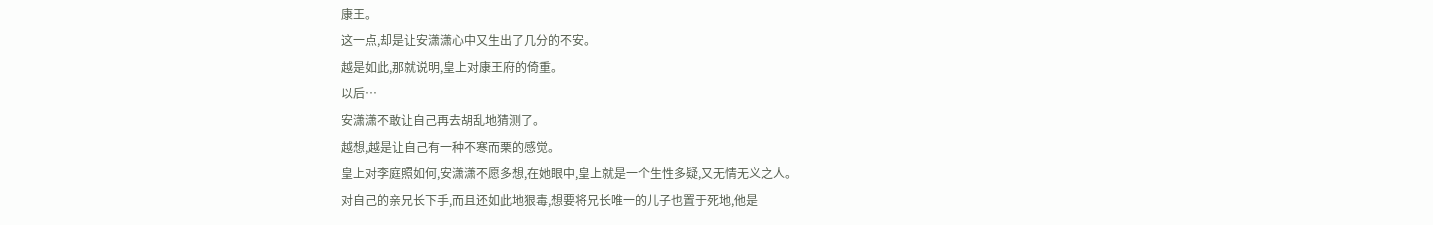康王。
这一点,却是让安潇潇心中又生出了几分的不安。
越是如此,那就说明,皇上对康王府的倚重。
以后…
安潇潇不敢让自己再去胡乱地猜测了。
越想,越是让自己有一种不寒而栗的感觉。
皇上对李庭照如何,安潇潇不愿多想,在她眼中,皇上就是一个生性多疑,又无情无义之人。
对自己的亲兄长下手,而且还如此地狠毒,想要将兄长唯一的儿子也置于死地,他是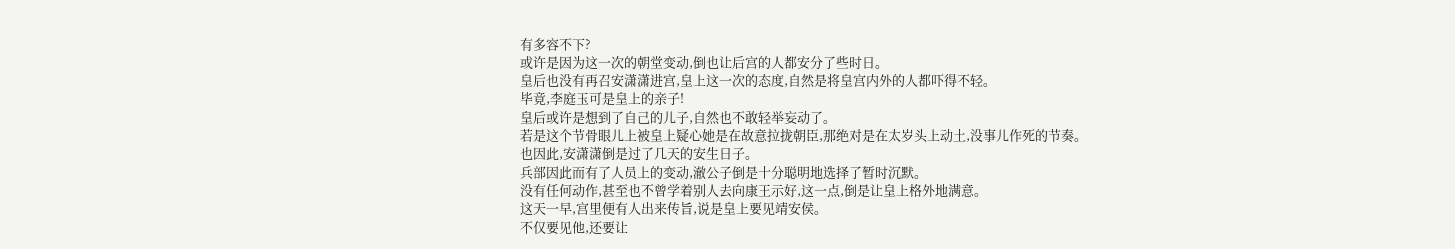有多容不下?
或许是因为这一次的朝堂变动,倒也让后宫的人都安分了些时日。
皇后也没有再召安潇潇进宫,皇上这一次的态度,自然是将皇宫内外的人都吓得不轻。
毕竟,李庭玉可是皇上的亲子!
皇后或许是想到了自己的儿子,自然也不敢轻举妄动了。
若是这个节骨眼儿上被皇上疑心她是在故意拉拢朝臣,那绝对是在太岁头上动土,没事儿作死的节奏。
也因此,安潇潇倒是过了几天的安生日子。
兵部因此而有了人员上的变动,澈公子倒是十分聪明地选择了暂时沉默。
没有任何动作,甚至也不曾学着别人去向康王示好,这一点,倒是让皇上格外地满意。
这天一早,宫里便有人出来传旨,说是皇上要见靖安侯。
不仅要见他,还要让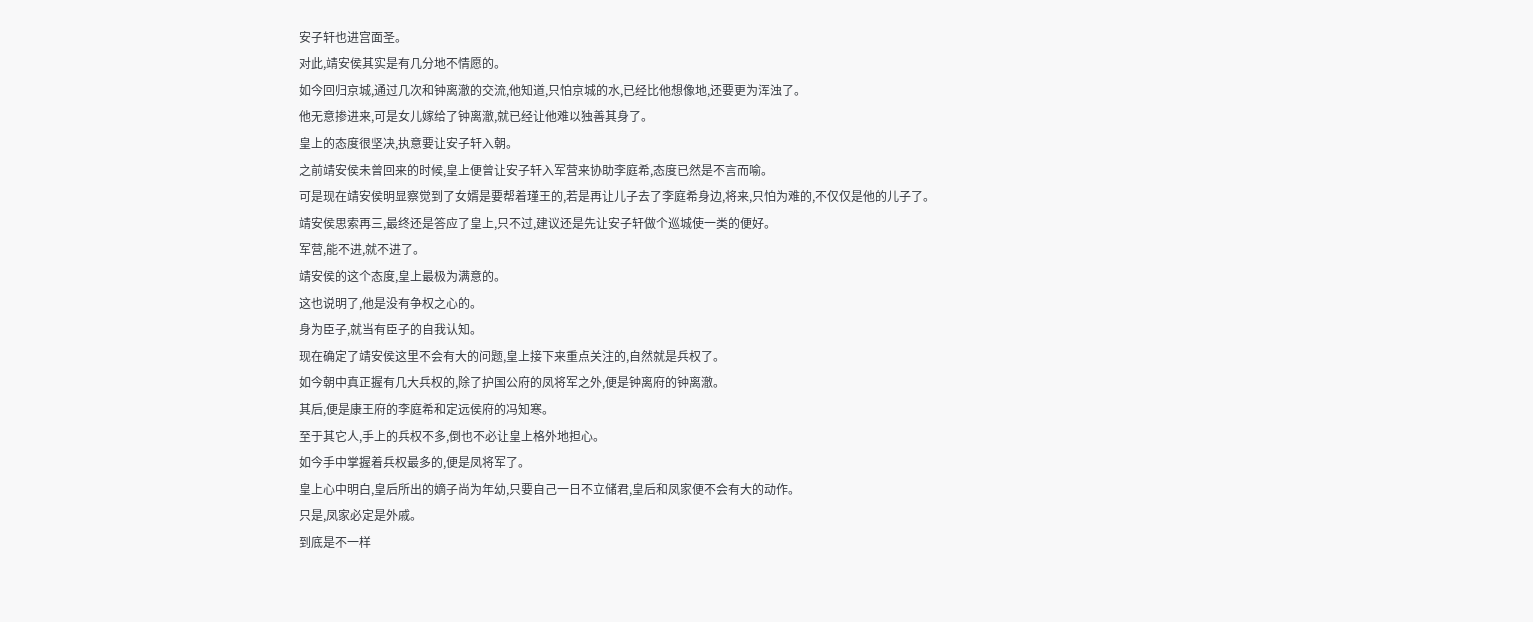安子轩也进宫面圣。
对此,靖安侯其实是有几分地不情愿的。
如今回归京城,通过几次和钟离澈的交流,他知道,只怕京城的水,已经比他想像地,还要更为浑浊了。
他无意掺进来,可是女儿嫁给了钟离澈,就已经让他难以独善其身了。
皇上的态度很坚决,执意要让安子轩入朝。
之前靖安侯未曾回来的时候,皇上便曾让安子轩入军营来协助李庭希,态度已然是不言而喻。
可是现在靖安侯明显察觉到了女婿是要帮着瑾王的,若是再让儿子去了李庭希身边,将来,只怕为难的,不仅仅是他的儿子了。
靖安侯思索再三,最终还是答应了皇上,只不过,建议还是先让安子轩做个巡城使一类的便好。
军营,能不进,就不进了。
靖安侯的这个态度,皇上最极为满意的。
这也说明了,他是没有争权之心的。
身为臣子,就当有臣子的自我认知。
现在确定了靖安侯这里不会有大的问题,皇上接下来重点关注的,自然就是兵权了。
如今朝中真正握有几大兵权的,除了护国公府的凤将军之外,便是钟离府的钟离澈。
其后,便是康王府的李庭希和定远侯府的冯知寒。
至于其它人,手上的兵权不多,倒也不必让皇上格外地担心。
如今手中掌握着兵权最多的,便是凤将军了。
皇上心中明白,皇后所出的嫡子尚为年幼,只要自己一日不立储君,皇后和凤家便不会有大的动作。
只是,凤家必定是外戚。
到底是不一样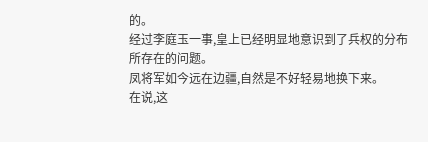的。
经过李庭玉一事,皇上已经明显地意识到了兵权的分布所存在的问题。
凤将军如今远在边疆,自然是不好轻易地换下来。
在说,这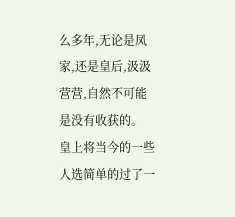么多年,无论是凤家,还是皇后,汲汲营营,自然不可能是没有收获的。
皇上将当今的一些人选简单的过了一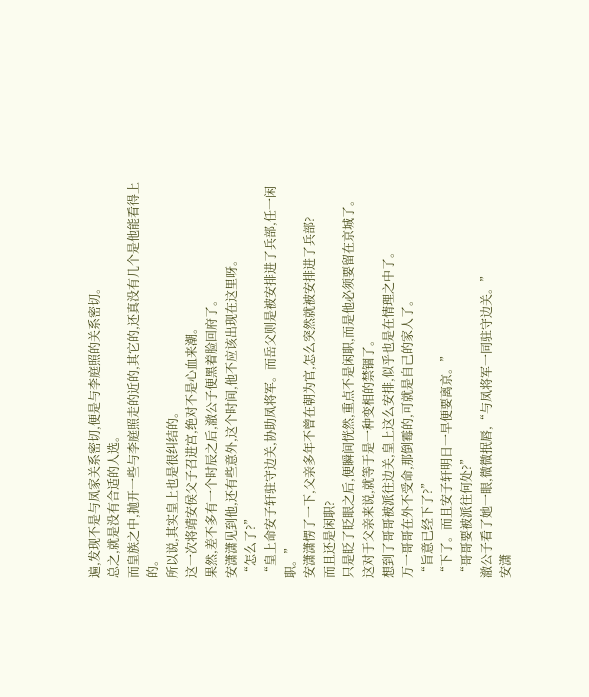遍,发现不是与凤家关系密切,便是与李庭照的关系密切。
总之,就是没有合适的人选。
而皇族之中,抛开一些与李庭照走的近的,其它的,还真没有几个是他能看得上的。
所以说,其实皇上也是很纠结的。
这一次将靖安侯父子召进宫,绝对不是心血来潮。
果然,差不多有一个时辰之后,澈公子便黑着脸回府了。
安潇潇见到他,还有些意外,这个时间,他不应该出现在这里呀。
“怎么了?”
“皇上命安子轩驻守边关,协助凤将军。而岳父则是被安排进了兵部,任一闲职。”
安潇潇愣了一下,父亲多年不曾在朝为官,怎么突然就被安排进了兵部?
而且还是闲职?
只是眨了眨眼之后,便瞬间恍然,重点不是闲职,而是他必须要留在京城了。
这对于父亲来说,就等于是一种变相的禁锢了。
想到了哥哥被派往边关,皇上这么安排,似乎也是在情理之中了。
万一哥哥在外不受命,那倒霉的,可就是自己的家人了。
“旨意已经下了?”
“下了。而且安子轩明日一早便要离京。”
“哥哥要被派往何处?”
澈公子看了她一眼,微微抿唇,“与凤将军一同驻守边关。”
安潇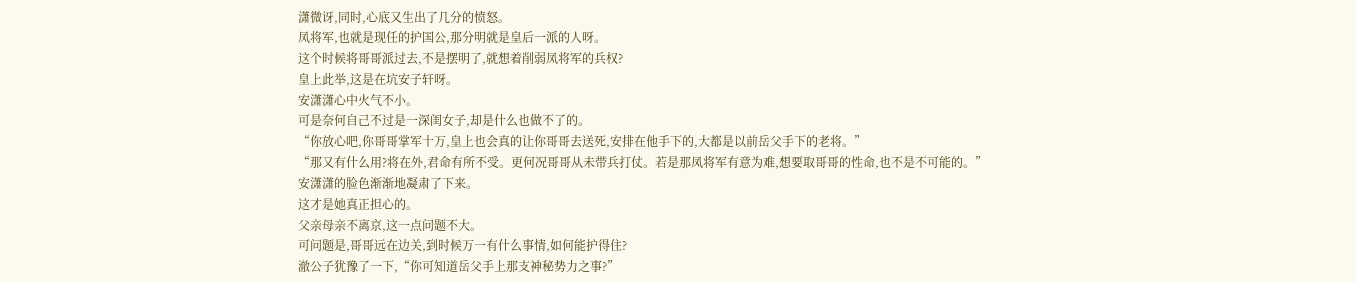潇微讶,同时,心底又生出了几分的愤怒。
凤将军,也就是现任的护国公,那分明就是皇后一派的人呀。
这个时候将哥哥派过去,不是摆明了,就想着削弱凤将军的兵权?
皇上此举,这是在坑安子轩呀。
安潇潇心中火气不小。
可是奈何自己不过是一深闺女子,却是什么也做不了的。
“你放心吧,你哥哥掌军十万,皇上也会真的让你哥哥去送死,安排在他手下的,大都是以前岳父手下的老将。”
“那又有什么用?将在外,君命有所不受。更何况哥哥从未带兵打仗。若是那凤将军有意为难,想要取哥哥的性命,也不是不可能的。”
安潇潇的脸色渐渐地凝肃了下来。
这才是她真正担心的。
父亲母亲不离京,这一点问题不大。
可问题是,哥哥远在边关,到时候万一有什么事情,如何能护得住?
澈公子犹豫了一下,“你可知道岳父手上那支神秘势力之事?”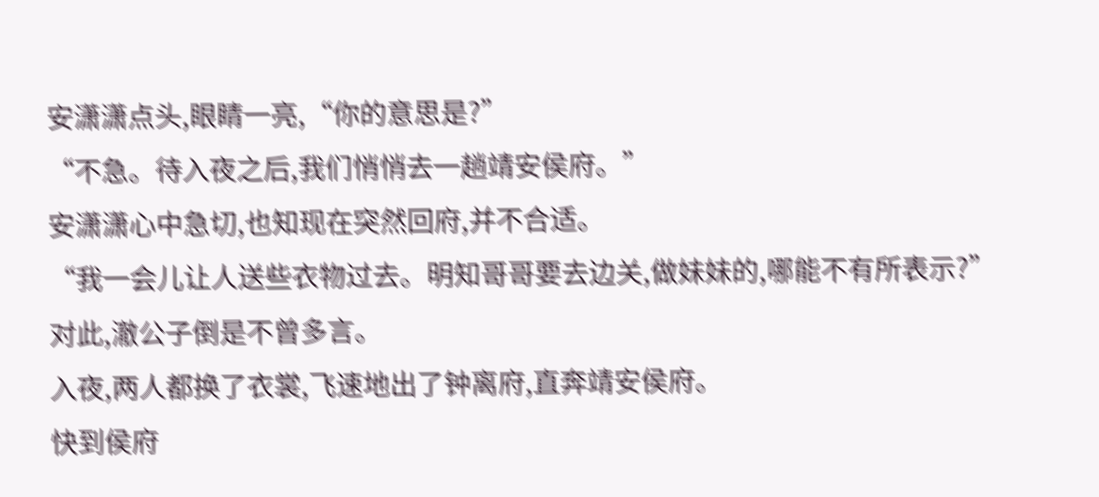安潇潇点头,眼睛一亮,“你的意思是?”
“不急。待入夜之后,我们悄悄去一趟靖安侯府。”
安潇潇心中急切,也知现在突然回府,并不合适。
“我一会儿让人送些衣物过去。明知哥哥要去边关,做妹妹的,哪能不有所表示?”
对此,澈公子倒是不曾多言。
入夜,两人都换了衣裳,飞速地出了钟离府,直奔靖安侯府。
快到侯府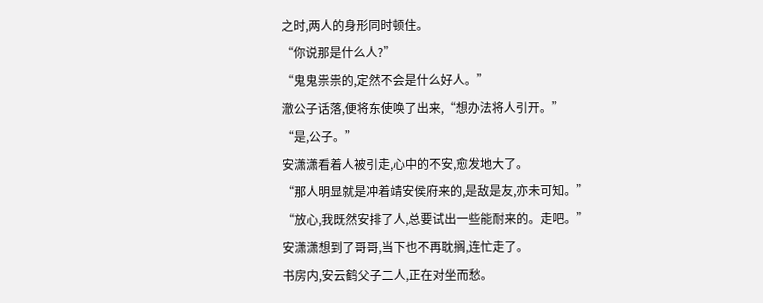之时,两人的身形同时顿住。
“你说那是什么人?”
“鬼鬼祟祟的,定然不会是什么好人。”
澈公子话落,便将东使唤了出来,“想办法将人引开。”
“是,公子。”
安潇潇看着人被引走,心中的不安,愈发地大了。
“那人明显就是冲着靖安侯府来的,是敌是友,亦未可知。”
“放心,我既然安排了人,总要试出一些能耐来的。走吧。”
安潇潇想到了哥哥,当下也不再耽搁,连忙走了。
书房内,安云鹤父子二人,正在对坐而愁。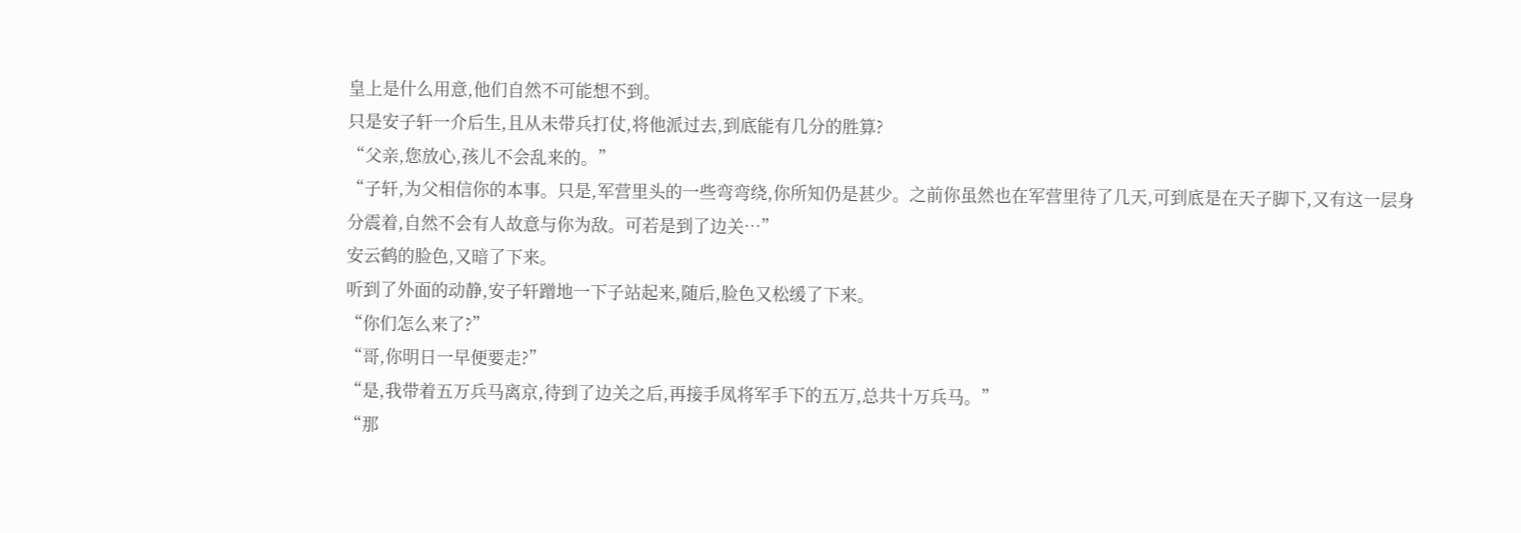皇上是什么用意,他们自然不可能想不到。
只是安子轩一介后生,且从未带兵打仗,将他派过去,到底能有几分的胜算?
“父亲,您放心,孩儿不会乱来的。”
“子轩,为父相信你的本事。只是,军营里头的一些弯弯绕,你所知仍是甚少。之前你虽然也在军营里待了几天,可到底是在天子脚下,又有这一层身分震着,自然不会有人故意与你为敌。可若是到了边关…”
安云鹤的脸色,又暗了下来。
听到了外面的动静,安子轩蹭地一下子站起来,随后,脸色又松缓了下来。
“你们怎么来了?”
“哥,你明日一早便要走?”
“是,我带着五万兵马离京,待到了边关之后,再接手凤将军手下的五万,总共十万兵马。”
“那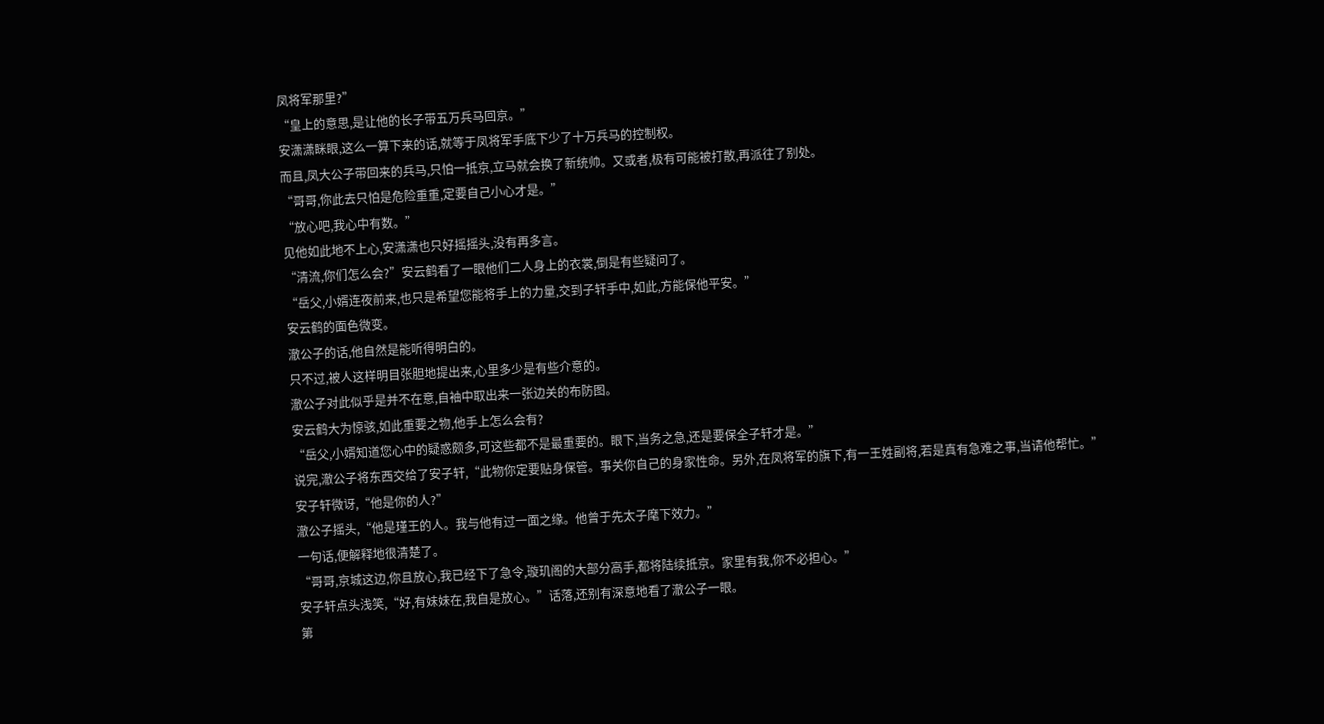凤将军那里?”
“皇上的意思,是让他的长子带五万兵马回京。”
安潇潇眯眼,这么一算下来的话,就等于凤将军手底下少了十万兵马的控制权。
而且,凤大公子带回来的兵马,只怕一抵京,立马就会换了新统帅。又或者,极有可能被打散,再派往了别处。
“哥哥,你此去只怕是危险重重,定要自己小心才是。”
“放心吧,我心中有数。”
见他如此地不上心,安潇潇也只好摇摇头,没有再多言。
“清流,你们怎么会?”安云鹤看了一眼他们二人身上的衣裳,倒是有些疑问了。
“岳父,小婿连夜前来,也只是希望您能将手上的力量,交到子轩手中,如此,方能保他平安。”
安云鹤的面色微变。
澈公子的话,他自然是能听得明白的。
只不过,被人这样明目张胆地提出来,心里多少是有些介意的。
澈公子对此似乎是并不在意,自袖中取出来一张边关的布防图。
安云鹤大为惊骇,如此重要之物,他手上怎么会有?
“岳父,小婿知道您心中的疑惑颇多,可这些都不是最重要的。眼下,当务之急,还是要保全子轩才是。”
说完,澈公子将东西交给了安子轩,“此物你定要贴身保管。事关你自己的身家性命。另外,在凤将军的旗下,有一王姓副将,若是真有急难之事,当请他帮忙。”
安子轩微讶,“他是你的人?”
澈公子摇头,“他是瑾王的人。我与他有过一面之缘。他曾于先太子麾下效力。”
一句话,便解释地很清楚了。
“哥哥,京城这边,你且放心,我已经下了急令,璇玑阁的大部分高手,都将陆续抵京。家里有我,你不必担心。”
安子轩点头浅笑,“好,有妹妹在,我自是放心。”话落,还别有深意地看了澈公子一眼。
第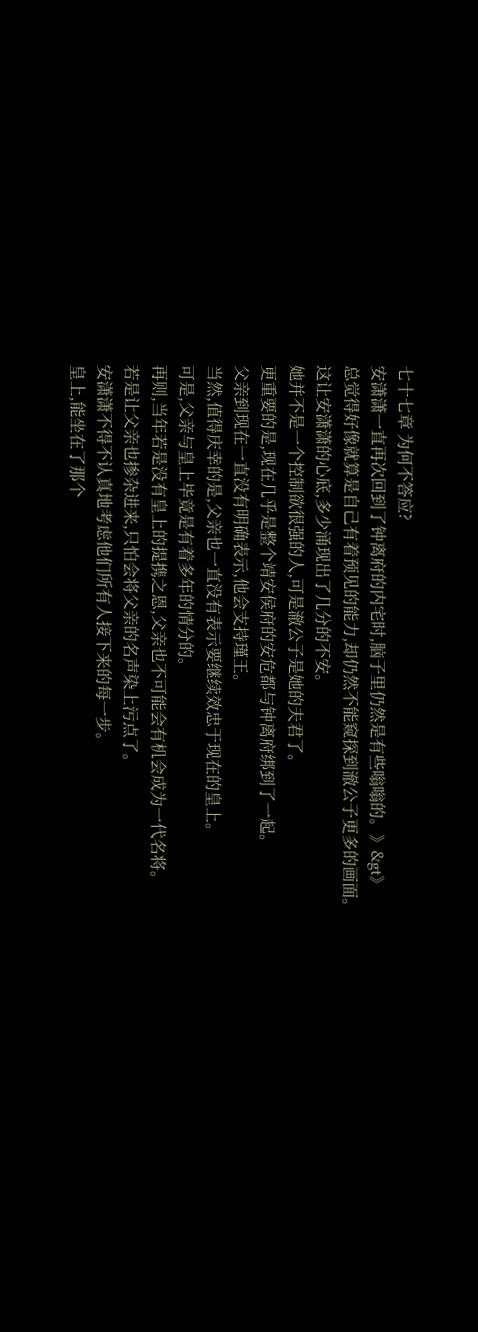七十七章 为何不答应?
安潇潇一直再次回到了钟离府的内宅时,脑子里仍然是有些嗡嗡的。》&gt》
总觉得好像就算是自己有着预见的能力,却仍然不能窥探到澈公子更多的画面。
这让安潇潇的心底,多少涌现出了几分的不安。
她并不是一个控制欲很强的人,可是澈公子是她的夫君了。
更重要的是,现在几乎是整个靖安侯府的安危都与钟离府绑到了一起。
父亲到现在一直没有明确表示,他会支持瑾王。
当然,值得庆幸的是,父亲也一直没有表示要继续效忠于现在的皇上。
可是,父亲与皇上毕竟是有着多年的情分的。
再则,当年若是没有皇上的提携之恩,父亲也不可能会有机会成为一代名将。
若是让父亲也掺杂进来,只怕会将父亲的名声染上污点了。
安潇潇不得不认真地考虑他们所有人接下来的每一步。
皇上,能坐在了那个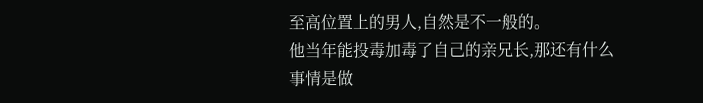至高位置上的男人,自然是不一般的。
他当年能投毒加毒了自己的亲兄长,那还有什么事情是做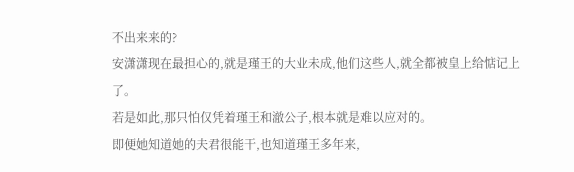不出来来的?
安潇潇现在最担心的,就是瑾王的大业未成,他们这些人,就全都被皇上给惦记上了。
若是如此,那只怕仅凭着瑾王和澈公子,根本就是难以应对的。
即便她知道她的夫君很能干,也知道瑾王多年来,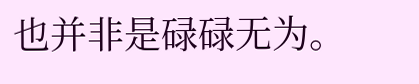也并非是碌碌无为。